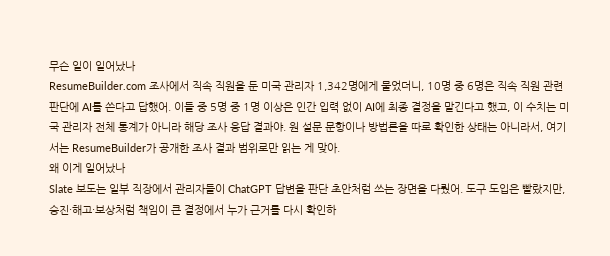무슨 일이 일어났나
ResumeBuilder.com 조사에서 직속 직원을 둔 미국 관리자 1,342명에게 물었더니, 10명 중 6명은 직속 직원 관련 판단에 AI를 쓴다고 답했어. 이들 중 5명 중 1명 이상은 인간 입력 없이 AI에 최종 결정을 맡긴다고 했고, 이 수치는 미국 관리자 전체 통계가 아니라 해당 조사 응답 결과야. 원 설문 문항이나 방법론을 따로 확인한 상태는 아니라서, 여기서는 ResumeBuilder가 공개한 조사 결과 범위로만 읽는 게 맞아.
왜 이게 일어났나
Slate 보도는 일부 직장에서 관리자들이 ChatGPT 답변을 판단 초안처럼 쓰는 장면을 다뤘어. 도구 도입은 빨랐지만, 승진·해고·보상처럼 책임이 큰 결정에서 누가 근거를 다시 확인하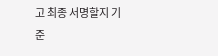고 최종 서명할지 기준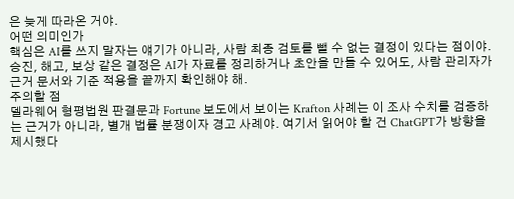은 늦게 따라온 거야.
어떤 의미인가
핵심은 AI를 쓰지 말자는 얘기가 아니라, 사람 최종 검토를 뺄 수 없는 결정이 있다는 점이야. 승진, 해고, 보상 같은 결정은 AI가 자료를 정리하거나 초안을 만들 수 있어도, 사람 관리자가 근거 문서와 기준 적용을 끝까지 확인해야 해.
주의할 점
델라웨어 형평법원 판결문과 Fortune 보도에서 보이는 Krafton 사례는 이 조사 수치를 검증하는 근거가 아니라, 별개 법률 분쟁이자 경고 사례야. 여기서 읽어야 할 건 ChatGPT가 방향을 제시했다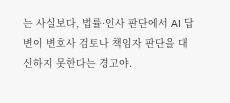는 사실보다, 법률·인사 판단에서 AI 답변이 변호사 검토나 책임자 판단을 대신하지 못한다는 경고야.